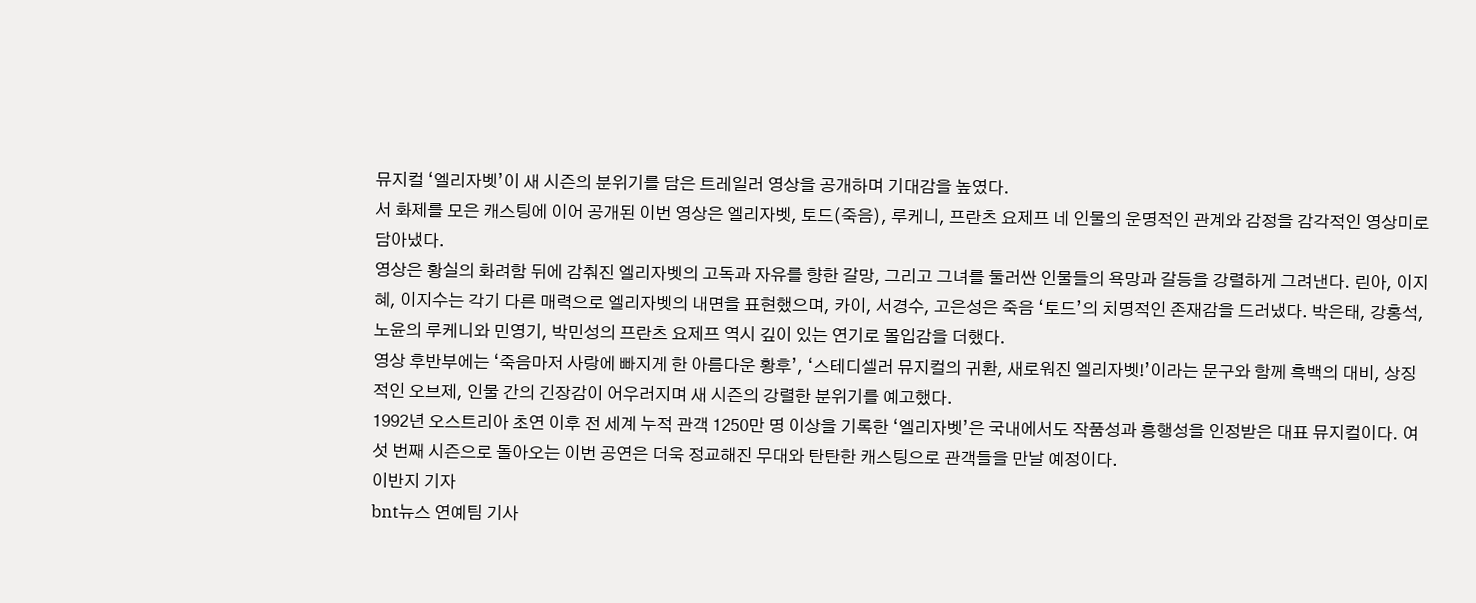뮤지컬 ‘엘리자벳’이 새 시즌의 분위기를 담은 트레일러 영상을 공개하며 기대감을 높였다.
서 화제를 모은 캐스팅에 이어 공개된 이번 영상은 엘리자벳, 토드(죽음), 루케니, 프란츠 요제프 네 인물의 운명적인 관계와 감정을 감각적인 영상미로 담아냈다.
영상은 황실의 화려함 뒤에 감춰진 엘리자벳의 고독과 자유를 향한 갈망, 그리고 그녀를 둘러싼 인물들의 욕망과 갈등을 강렬하게 그려낸다. 린아, 이지혜, 이지수는 각기 다른 매력으로 엘리자벳의 내면을 표현했으며, 카이, 서경수, 고은성은 죽음 ‘토드’의 치명적인 존재감을 드러냈다. 박은태, 강홍석, 노윤의 루케니와 민영기, 박민성의 프란츠 요제프 역시 깊이 있는 연기로 몰입감을 더했다.
영상 후반부에는 ‘죽음마저 사랑에 빠지게 한 아름다운 황후’, ‘스테디셀러 뮤지컬의 귀환, 새로워진 엘리자벳!’이라는 문구와 함께 흑백의 대비, 상징적인 오브제, 인물 간의 긴장감이 어우러지며 새 시즌의 강렬한 분위기를 예고했다.
1992년 오스트리아 초연 이후 전 세계 누적 관객 1250만 명 이상을 기록한 ‘엘리자벳’은 국내에서도 작품성과 흥행성을 인정받은 대표 뮤지컬이다. 여섯 번째 시즌으로 돌아오는 이번 공연은 더욱 정교해진 무대와 탄탄한 캐스팅으로 관객들을 만날 예정이다.
이반지 기자
bnt뉴스 연예팀 기사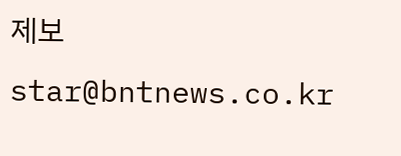제보 star@bntnews.co.kr